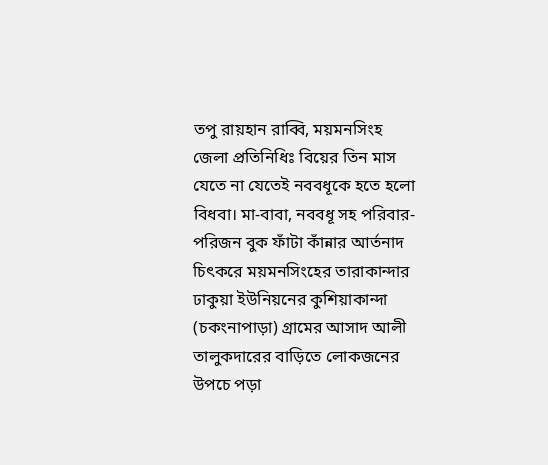তপু রায়হান রাব্বি, ময়মনসিংহ জেলা প্রতিনিধিঃ বিয়ের তিন মাস যেতে না যেতেই নববধূকে হতে হলো বিধবা। মা-বাবা, নববধূ সহ পরিবার-পরিজন বুক ফাঁটা কাঁন্নার আর্তনাদ চিৎকরে ময়মনসিংহের তারাকান্দার ঢাকুয়া ইউনিয়নের কুশিয়াকান্দা (চকংনাপাড়া) গ্রামের আসাদ আলী তালুকদারের বাড়িতে লোকজনের উপচে পড়া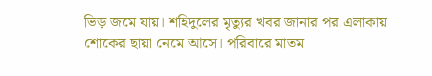ভিড় জমে যায়। শহিদুলের মৃত্যুর খবর জানার পর এলাকায় শোকের ছায়া নেমে আসে। পরিবারে মাতম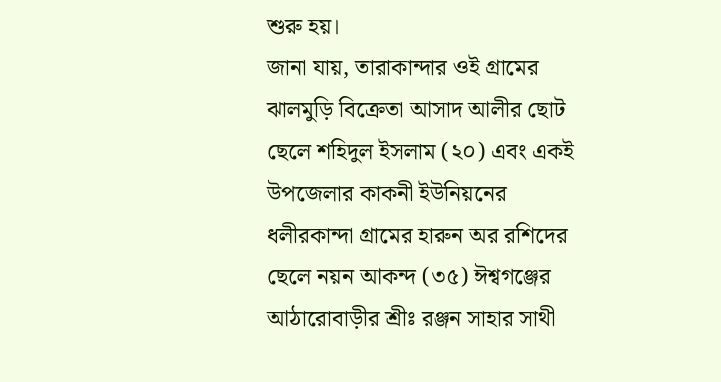শুরু হয়।
জানা যায়, তারাকান্দার ওই গ্রামের ঝালমুড়ি বিক্রেতা আসাদ আলীর ছোট ছেলে শহিদুল ইসলাম (২০) এবং একই উপজেলার কাকনী ইউনিয়নের ধলীরকান্দা গ্রামের হারুন অর রশিদের ছেলে নয়ন আকন্দ (৩৫) ঈশ্বগঞ্জের আঠারোবাড়ীর শ্রীঃ রঞ্জন সাহার সাথী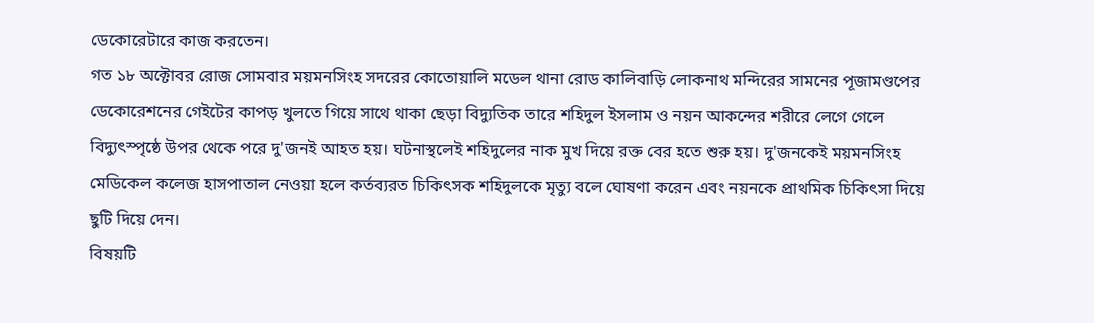ডেকোরেটারে কাজ করতেন।
গত ১৮ অক্টোবর রোজ সোমবার ময়মনসিংহ সদরের কোতোয়ালি মডেল থানা রোড কালিবাড়ি লোকনাথ মন্দিরের সামনের পূজামণ্ডপের ডেকোরেশনের গেইটের কাপড় খুলতে গিয়ে সাথে থাকা ছেড়া বিদ্যুতিক তারে শহিদুল ইসলাম ও নয়ন আকন্দের শরীরে লেগে গেলে বিদ্যুৎস্পৃষ্ঠে উপর থেকে পরে দু'জনই আহত হয়। ঘটনাস্থলেই শহিদুলের নাক মুখ দিয়ে রক্ত বের হতে শুরু হয়। দু'জনকেই ময়মনসিংহ মেডিকেল কলেজ হাসপাতাল নেওয়া হলে কর্তব্যরত চিকিৎসক শহিদুলকে মৃত্যু বলে ঘোষণা করেন এবং নয়নকে প্রাথমিক চিকিৎসা দিয়ে ছুটি দিয়ে দেন।
বিষয়টি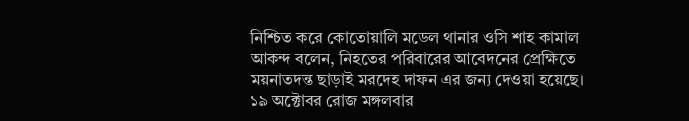নিশ্চিত করে কোতোয়ালি মডেল থানার ওসি শাহ কামাল আকন্দ বলেন, নিহতের পরিবারের আবেদনের প্রেক্ষিতে ময়নাতদন্ত ছাড়াই মরদেহ দাফন এর জন্য দেওয়া হয়েছে।
১৯ অক্টোবর রোজ মঙ্গলবার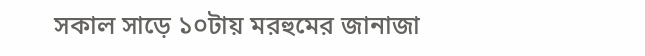সকাল সাড়ে ১০টায় মরহুমের জানাজা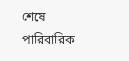শেষে পারিবারিক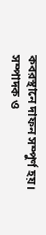কবরস্থানে দাফন সম্পুর্ণ হয়।
সম্পাদক ও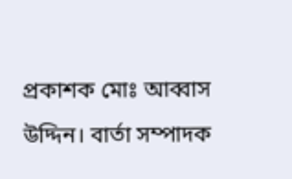প্রকাশক মোঃ আব্বাস উদ্দিন। বার্তা সম্পাদক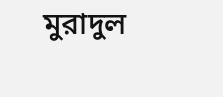মুরাদুল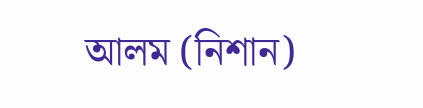আলম (নিশান)